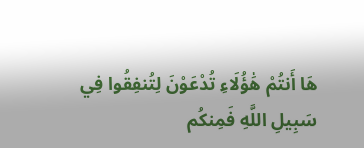هَا أَنتُمْ هَٰؤُلَاءِ تُدْعَوْنَ لِتُنفِقُوا فِي سَبِيلِ اللَّهِ فَمِنكُم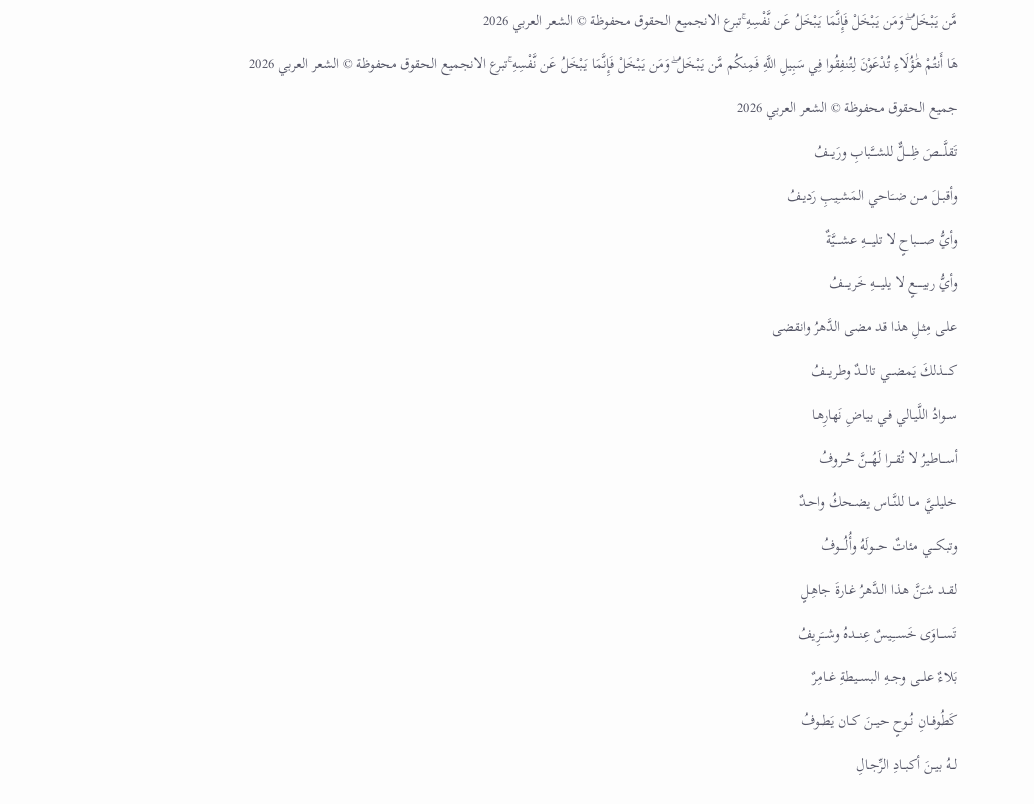مَّن يَبْخَلُ ۖ وَمَن يَبْخَلْ فَإِنَّمَا يَبْخَلُ عَن نَّفْسِهِ ۚتبرع الانجميع الحقوق محفوظة © الشعر العربي 2026
هَا أَنتُمْ هَٰؤُلَاءِ تُدْعَوْنَ لِتُنفِقُوا فِي سَبِيلِ اللَّهِ فَمِنكُم مَّن يَبْخَلُ ۖ وَمَن يَبْخَلْ فَإِنَّمَا يَبْخَلُ عَن نَّفْسِهِ ۚتبرع الانجميع الحقوق محفوظة © الشعر العربي 2026
جميع الحقوق محفوظة © الشعر العربي 2026
تَقلَّــــصَ ظِــــلٌّ للشـــَّبابِ ورَيـــفُ
وأقبــلَ مــن ضــَاحي المَشـِيبِ رَديـفُ
وأيُّ صـــــباحٍ لا تليــــهِ عشــــيَّةٌ
وأيُّ ربيـــــعٍ لا يليــــهِ خَريــــفُ
علـى مِثـلِ هذا قد مضى الدَّهرُ وانقضى
كــــذلكَ يَمضـــي تالـــدٌ وطريـــفُ
ســوادُ اللَّيـالي فـي بيـاضِ نَهارِهـا
أســـاطيرُ لا تُقـــرا لَهُـــنَّ حُــروفُ
خليلــيَّ مــا للنَّــاس يضــحكُ واحـدٌ
وتبكــــي مئاتٌ حــــولَهُ وأُلُــــوفُ
لقــد شـَنَّ هـذا الـدَّهرُ غـارةَ جاهِـلٍ
تَســـاوَى خَســـِيسٌ عِنـــدهُ وشـــَرِيفُ
بَلاءٌ علـــى وجــهِ البســيطةِ غــامِرٌ
كَطُوفــانِ نُــوحٍ حيــنَ كــان يَطــوفُ
لــهُ بيــنَ أكبــادِ الرِّجـالِ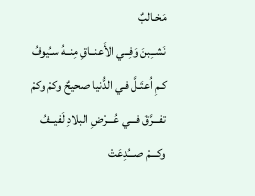مَخـالبٌ
نَشــِبنَ وَفِــي الأَعنــاقِ مِنــهُ سـُيوفُ
كـمِ اُعتَـلَّ فـي الدُّنيا صحيحٌ وكمْ وكمْ
تفـــرَّقَ فـــي عُـــرْضِ البلادِ لَفيــفُ
وكـــمْ صـــُدِعَتْ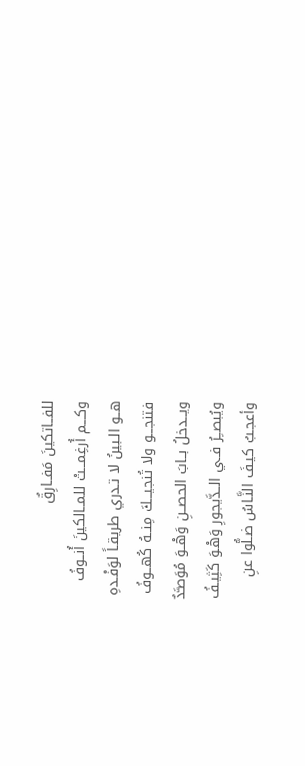للفــاتكينَ مَفــارِقٌ
وكـــم أُرغِمـــتْ للمــالكينَ أُنــوفُ
هــو الـبينُ لا تـدري طريقـاً لوَفْـدهِ
فتنجـــو ولا تُنجيـــكَ مِنــهُ كُهــوفُ
ويــدخلُ بــابَ الحصــنِ وَهْــوَ مُوَصـَّدٌ
ويُبصــِرُ فــي الــدَّيجورِ وَهْـوَ كَثِيـفُ
وأعجـبُ كيـفَ النَّـاسُ ضـلُّوا عنِ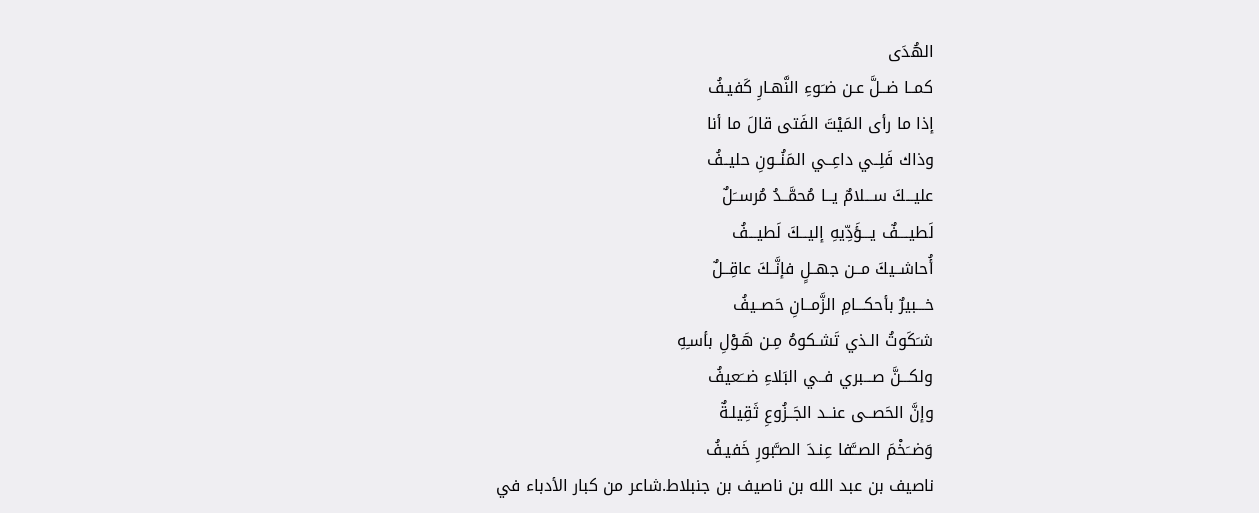الهُدَى
كمــا ضــلَّ عـن ضـَوءِ النَّهـارِ كَفيـفُ
إذا ما رأى المَيْتَ الفَتى قالَ ما أنا
وذاك فَلِــي داعِــي المَنُــونِ حليــفُ
عليـــكَ ســـلامٌ يــا مُحمَّــدُ مُرســَلٌ
لَطيــــفٌ يـــؤَدِّيهِ إليـــكَ لَطيـــفُ
أُحاشــيكَ مــن جهــلٍ فإنَّــكَ عاقِــلٌ
خـــبيرٌ بأحكـــامِ الزَّمــانِ حَصــيفُ
شـَكَوتُ الـذي تَشـكوهُ مِـن هَـوْلِ بأسـِهِ
ولكـــنَّ صـــبري فــي البَلاءِ ضــَعيفُ
وإنَّ الحَصــى عنــد الجَــزُوعِ ثَقِيلـةٌ
وَضــَخْمَ الصــَّفا عِنـدَ الصـَّبورِ خَفيـفُ
ناصيف بن عبد الله بن ناصيف بن جنبلاط.شاعر من كبار الأدباء في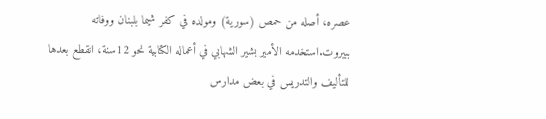عصره، أصله من حمص (سورية) ومولده في كفر شيما بلبنان ووفاته ببيروت.استخدمه الأمير بشير الشهابي في أعماله الكتابية نحو 12سنة، انقطع بعدها للتأليف والتدريس في بعض مدارس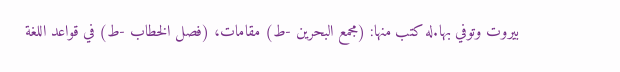بيروت وتوفي بها.له كتب منها: (مجمع البحرين -ط) مقامات، (فصل الخطاب -ط) في قواعد اللغة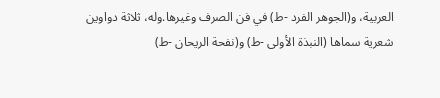العربية، و(الجوهر الفرد -ط) في فن الصرف وغيرها.وله، ثلاثة دواوين شعرية سماها (النبذة الأولى -ط) و(نفحة الريحان -ط)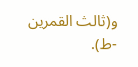و(ثالث القمرين -ط).